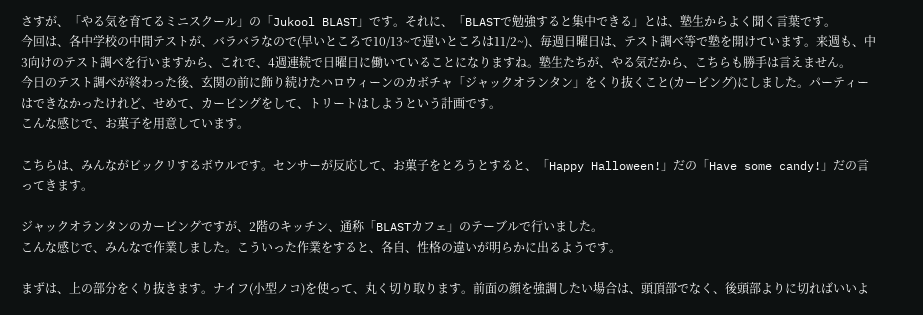さすが、「やる気を育てるミニスクール」の「Jukool BLAST」です。それに、「BLASTで勉強すると集中できる」とは、塾生からよく聞く言葉です。
今回は、各中学校の中間テストが、バラバラなので(早いところで10/13~で遅いところは11/2~)、毎週日曜日は、テスト調べ等で塾を開けています。来週も、中3向けのテスト調べを行いますから、これで、4週連続で日曜日に働いていることになりますね。塾生たちが、やる気だから、こちらも勝手は言えません。
今日のテスト調べが終わった後、玄関の前に飾り続けたハロウィーンのカボチャ「ジャックオランタン」をくり抜くこと(カービング)にしました。パーティーはできなかったけれど、せめて、カービングをして、トリートはしようという計画です。
こんな感じで、お菓子を用意しています。

こちらは、みんながビックリするボウルです。センサーが反応して、お菓子をとろうとすると、「Happy Halloween!」だの「Have some candy!」だの言ってきます。

ジャックオランタンのカービングですが、2階のキッチン、通称「BLASTカフェ」のテーブルで行いました。
こんな感じで、みんなで作業しました。こういった作業をすると、各自、性格の違いが明らかに出るようです。

まずは、上の部分をくり抜きます。ナイフ(小型ノコ)を使って、丸く切り取ります。前面の顔を強調したい場合は、頭頂部でなく、後頭部よりに切ればいいよ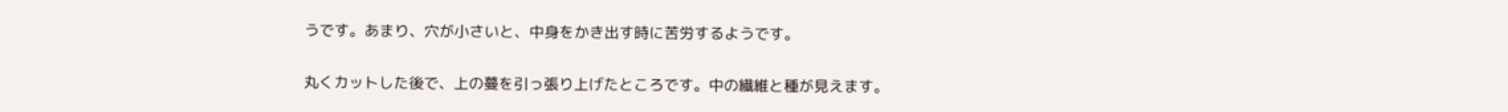うです。あまり、穴が小さいと、中身をかき出す時に苦労するようです。

丸くカットした後で、上の蔓を引っ張り上げたところです。中の繊維と種が見えます。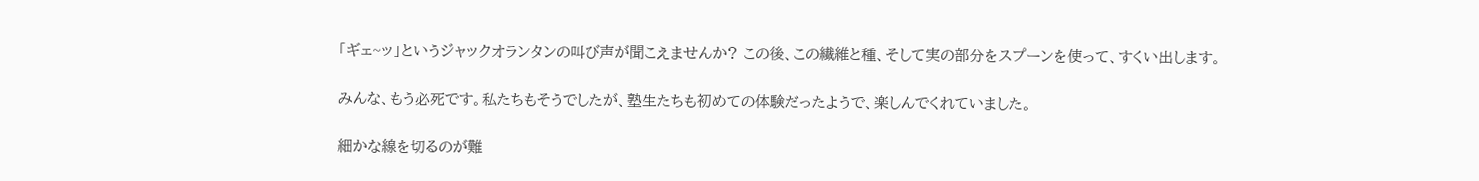「ギェ~ッ」というジャックオランタンの叫び声が聞こえませんか? この後、この繊維と種、そして実の部分をスプーンを使って、すくい出します。

みんな、もう必死です。私たちもそうでしたが、塾生たちも初めての体験だったようで、楽しんでくれていました。

細かな線を切るのが難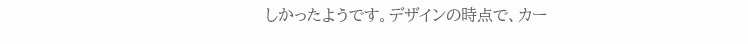しかったようです。デザインの時点で、カー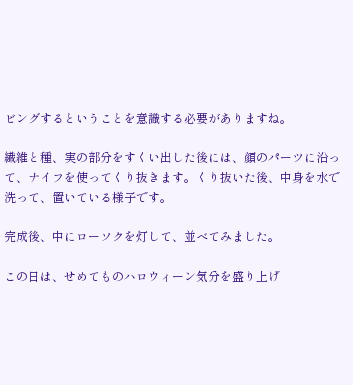ビングするということを意識する必要がありますね。

繊維と種、実の部分をすくい出した後には、顔のパーツに沿って、ナイフを使ってくり抜きます。くり抜いた後、中身を水で洗って、置いている様子です。

完成後、中にローソクを灯して、並べてみました。

この日は、せめてものハロウィーン気分を盛り上げ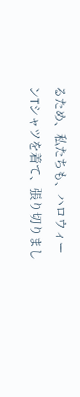るため、私たちも、ハロウィーンTシャツを着て、張り切りまし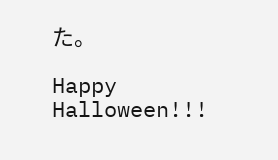た。

Happy Halloween!!!